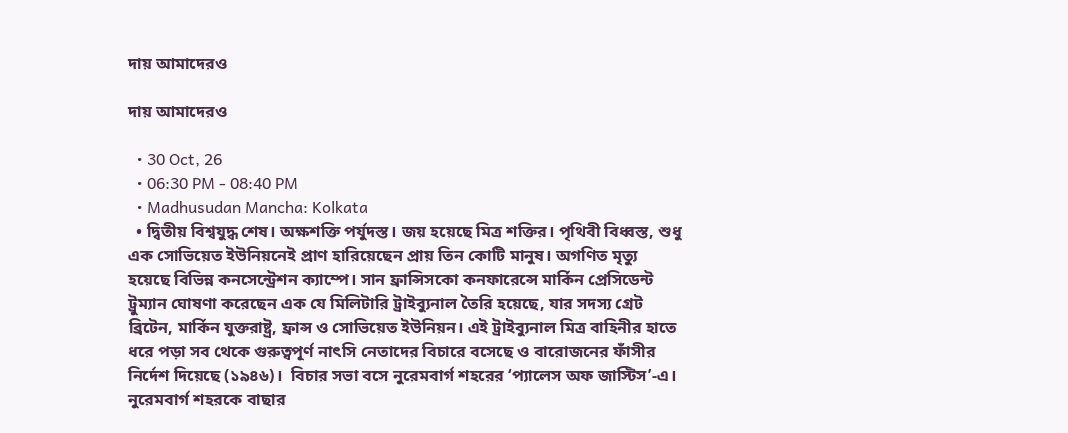দায় আমাদেরও

দায় আমাদেরও

  • 30 Oct, 26
  • 06:30 PM - 08:40 PM
  • Madhusudan Mancha: Kolkata
  • দ্বিতীয় বিশ্বযুদ্ধ শেষ। অক্ষশক্তি পর্যুদস্ত। জয় হয়েছে মিত্র শক্তির। পৃথিবী বিধ্বস্ত, শুধু এক সোভিয়েত ইউনিয়নেই প্রাণ হারিয়েছেন প্রায় তিন কোটি মানুষ। অগণিত মৃত্যু হয়েছে বিভিন্ন কনসেন্ট্রেশন ক্যাম্পে। সান ফ্রান্সিসকো কনফারেন্সে মার্কিন প্রেসিডেন্ট ট্রুম্যান ঘোষণা করেছেন এক যে মিলিটারি ট্রাইব্যুনাল তৈরি হয়েছে, যার সদস্য গ্রেট ব্রিটেন, মার্কিন যুক্তরাষ্ট্র, ফ্রান্স ও সোভিয়েত ইউনিয়ন। এই ট্রাইব্যুনাল মিত্র বাহিনীর হাতে ধরে পড়া সব থেকে গুরুত্বপূর্ণ নাৎসি নেতাদের বিচারে বসেছে ও বারোজনের ফাঁসীর নির্দেশ দিয়েছে (১৯৪৬)।  বিচার সভা বসে নুরেমবার্গ শহরের ‘প্যালেস অফ জাস্টিস’-এ। নুরেমবার্গ শহরকে বাছার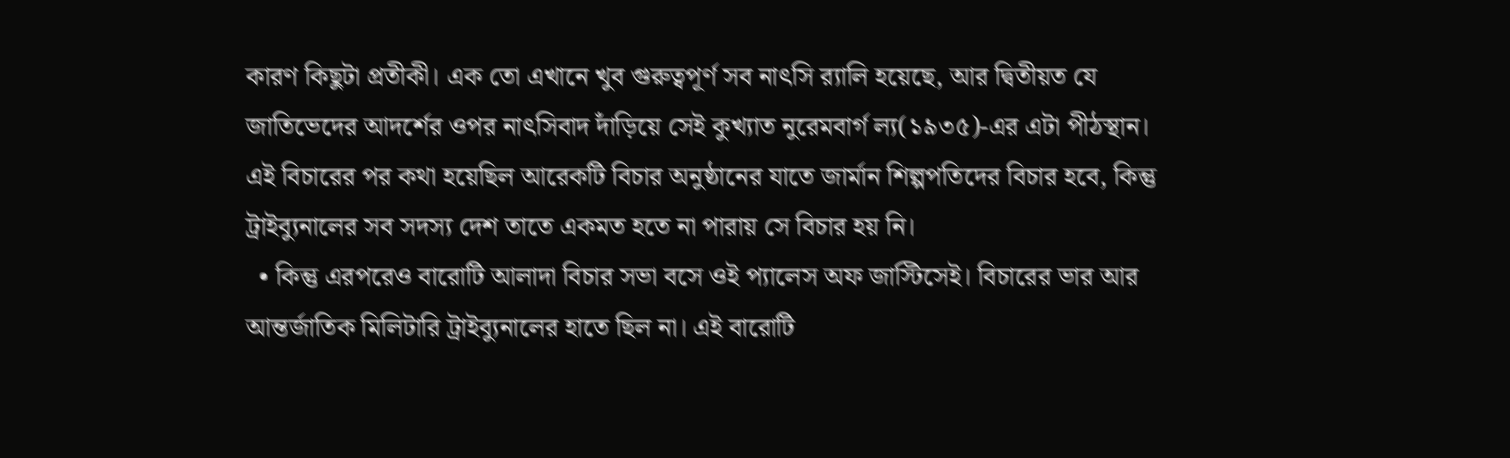কারণ কিছুটা প্রতীকী। এক তো এখানে খুব গুরুত্বপূর্ণ সব নাৎসি র‍্যালি হয়েছে, আর দ্বিতীয়ত যে জাতিভেদের আদর্শের ওপর নাৎসিবাদ দাঁড়িয়ে সেই কুখ্যাত নুরেমবার্গ ল্য(১৯৩৫)-এর এটা পীঠস্থান। এই বিচারের পর কথা হয়েছিল আরেকটি বিচার অনুষ্ঠানের যাতে জার্মান শিল্পপতিদের বিচার হবে, কিন্তু  ট্রাইব্যুনালের সব সদস্য দেশ তাতে একমত হতে না পারায় সে বিচার হয় নি।
  • কিন্তু এরপরেও বারোটি আলাদা বিচার সভা বসে ওই প্যালেস অফ জাস্টিসেই। বিচারের ভার আর আন্তর্জাতিক মিলিটারি ট্রাইব্যুনালের হাতে ছিল না। এই বারোটি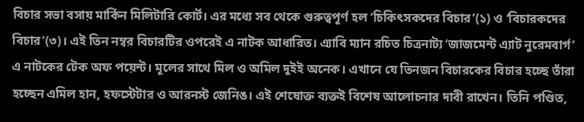বিচার সভা বসায় মার্কিন মিলিটারি কোর্ট। এর মধ্যে সব থেকে গুরুত্বপূর্ণ হল ‘চিকিৎসকদের বিচার’(১) ও ‘বিচারকদের বিচার’(৩)। এই তিন নম্বর বিচারটির ওপরেই এ নাটক আধারিত। এ্যাবি ম্যান রচিত চিত্রনাট্য ‘জাজমেন্ট এ্যাট নুরেমবার্গ’ এ নাটকের টেক অফ পয়েন্ট। মূলের সাথে মিল ও অমিল দুইই অনেক। এখানে যে তিনজন বিচারকের বিচার হচ্ছে তাঁরা হচ্ছেন এমিল হান, হফস্টেটার ও আরনস্ট জেনিঙ। এই শেষোক্ত ব্যক্তই বিশেষ আলোচনার দাবী রাখেন। তিনি পণ্ডিত,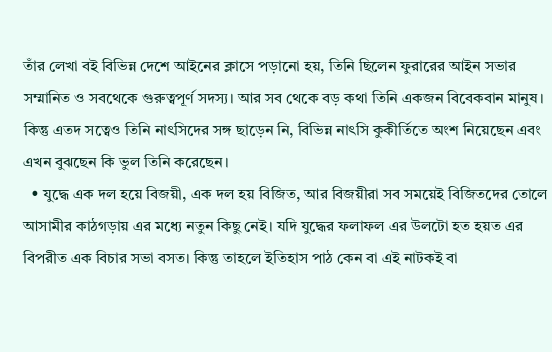তাঁর লেখা বই বিভিন্ন দেশে আইনের ক্লাসে পড়ানো হয়, তিনি ছিলেন ফুরারের আইন সভার সম্মানিত ও সবথেকে গুরুত্বপূর্ণ সদস্য। আর সব থেকে বড় কথা তিনি একজন বিবেকবান মানুষ। কিন্তু এতদ সত্বেও তিনি নাৎসিদের সঙ্গ ছাড়েন নি, বিভিন্ন নাৎসি কুকীর্তিতে অংশ নিয়েছেন এবং এখন বুঝছেন কি ভুল তিনি করেছেন।
  • যুদ্ধে এক দল হয়ে বিজয়ী, এক দল হয় বিজিত, আর বিজয়ীরা সব সময়েই বিজিতদের তোলে আসামীর কাঠগড়ায় এর মধ্যে নতুন কিছু নেই। যদি যুদ্ধের ফলাফল এর উলটো হত হয়ত এর বিপরীত এক বিচার সভা বসত। কিন্তু তাহলে ইতিহাস পাঠ কেন বা এই নাটকই বা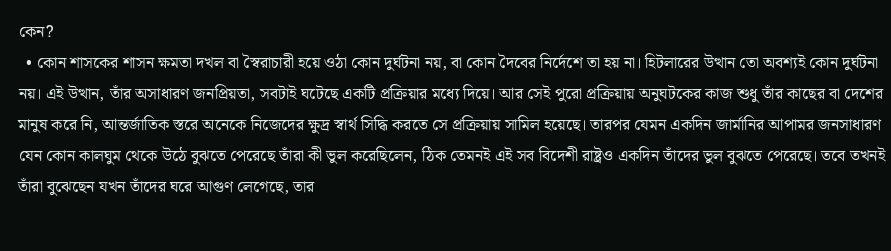কেন?
  • কোন শাসকের শাসন ক্ষমতা দখল বা স্বৈরাচারী হয়ে ওঠা কোন দুর্ঘটনা নয়, বা কোন দৈবের নির্দেশে তা হয় না। হিটলারের উত্থান তো অবশ্যই কোন দুর্ঘটনা নয়। এই উত্থান, তাঁর অসাধারণ জনপ্রিয়তা, সবটাই ঘটেছে একটি প্রক্রিয়ার মধ্যে দিয়ে। আর সেই পুরো প্রক্রিয়ায় অনুঘটকের কাজ শুধু তাঁর কাছের বা দেশের মানুষ করে নি, আন্তর্জাতিক স্তরে অনেকে নিজেদের ক্ষুদ্র স্বার্থ সিদ্ধি করতে সে প্রক্রিয়ায় সামিল হয়েছে। তারপর যেমন একদিন জার্মানির আপামর জনসাধারণ যেন কোন কালঘুম থেকে উঠে বুঝতে পেরেছে তাঁরা কী ভুল করেছিলেন, ঠিক তেমনই এই সব বিদেশী রাষ্ট্রও একদিন তাঁদের ভুল বুঝতে পেরেছে। তবে তখনই তাঁরা বুঝেছেন যখন তাঁদের ঘরে আগুণ লেগেছে, তার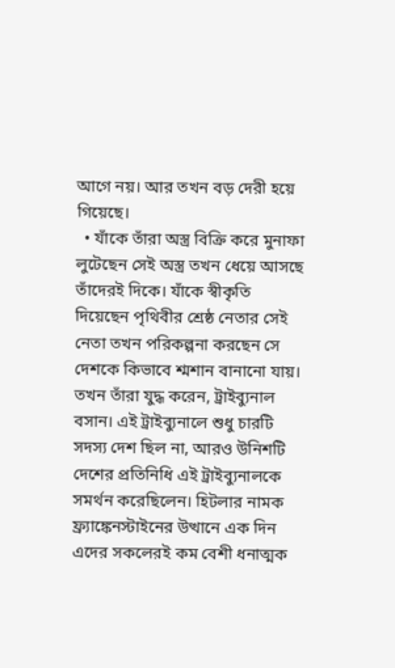আগে নয়। আর তখন বড় দেরী হয়ে গিয়েছে।
  • যাঁকে তাঁরা অস্ত্র বিক্রি করে মুনাফা লুটেছেন সেই অস্ত্র তখন ধেয়ে আসছে তাঁদেরই দিকে। যাঁকে স্বীকৃতি দিয়েছেন পৃথিবীর শ্রেষ্ঠ নেতার সেই নেতা তখন পরিকল্পনা করছেন সে দেশকে কিভাবে শ্মশান বানানো যায়। তখন তাঁরা যুদ্ধ করেন, ট্রাইব্যুনাল বসান। এই ট্রাইব্যুনালে শুধু চারটি সদস্য দেশ ছিল না, আরও উনিশটি দেশের প্রতিনিধি এই ট্রাইব্যুনালকে সমর্থন করেছিলেন। হিটলার নামক ফ্র্যাঙ্কেনস্টাইনের উত্থানে এক দিন এদের সকলেরই কম বেশী ধনাত্মক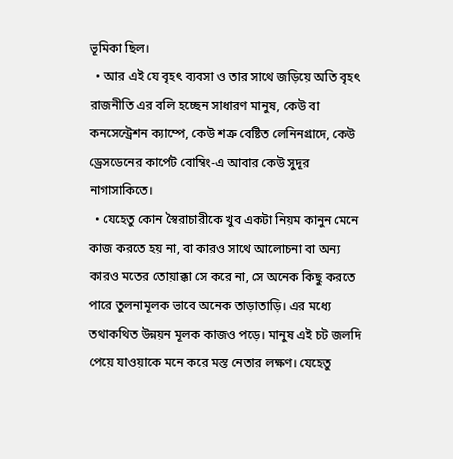ভূমিকা ছিল।
  • আর এই যে বৃহৎ ব্যবসা ও তার সাথে জড়িয়ে অতি বৃহৎ রাজনীতি এর বলি হচ্ছেন সাধারণ মানুষ, কেউ বা কনসেন্ট্রেশন ক্যাম্পে, কেউ শত্রু বেষ্টিত লেনিনগ্রাদে, কেউ ড্রেসডেনের কার্পেট বোম্বিং-এ আবার কেউ সুদূর নাগাসাকিতে।
  • যেহেতু কোন স্বৈরাচারীকে খুব একটা নিয়ম কানুন মেনে কাজ করতে হয় না, বা কারও সাথে আলোচনা বা অন্য কারও মতের তোয়াক্কা সে করে না, সে অনেক কিছু করতে পারে তুলনামূলক ভাবে অনেক তাড়াতাড়ি। এর মধ্যে তথাকথিত উন্নয়ন মূলক কাজও পড়ে। মানুষ এই চট জলদি পেয়ে যাওয়াকে মনে করে মস্ত নেতার লক্ষণ। যেহেতু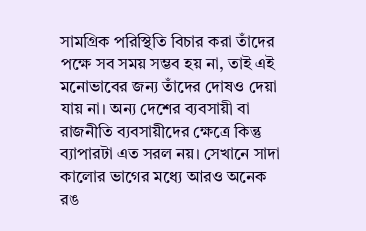সামগ্রিক পরিস্থিতি বিচার করা তাঁদের পক্ষে সব সময় সম্ভব হয় না, তাই এই মনোভাবের জন্য তাঁদের দোষও দেয়া যায় না। অন্য দেশের ব্যবসায়ী বা রাজনীতি ব্যবসায়ীদের ক্ষেত্রে কিন্তু ব্যাপারটা এত সরল নয়। সেখানে সাদা কালোর ভাগের মধ্যে আরও অনেক রঙ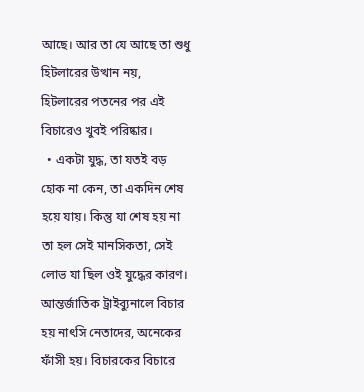আছে। আর তা যে আছে তা শুধু হিটলারের উত্থান নয়, হিটলারের পতনের পর এই বিচারেও খুবই পরিষ্কার।
  • একটা যুদ্ধ, তা যতই বড় হোক না কেন, তা একদিন শেষ হয়ে যায়। কিন্তু যা শেষ হয় না তা হল সেই মানসিকতা, সেই লোভ যা ছিল ওই যুদ্ধের কারণ। আন্তর্জাতিক ট্রাইব্যুনালে বিচার হয় নাৎসি নেতাদের, অনেকের ফাঁসী হয়। বিচারকের বিচারে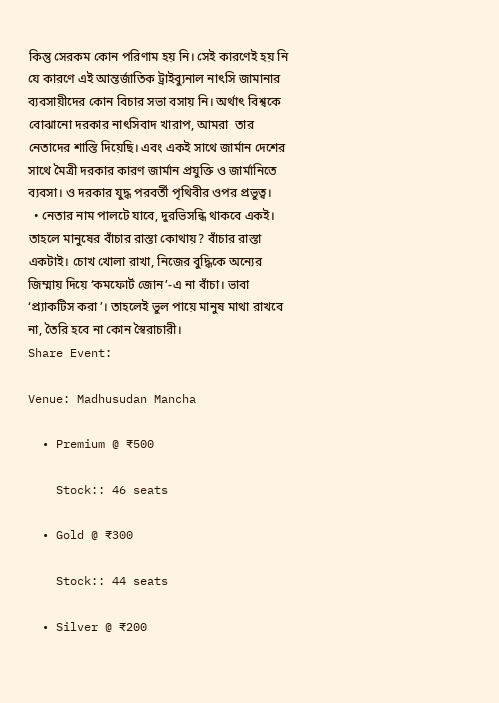কিন্তু সেরকম কোন পরিণাম হয় নি। সেই কারণেই হয় নি যে কারণে এই আন্তর্জাতিক ট্রাইব্যুনাল নাৎসি জামানার ব্যবসায়ীদের কোন বিচার সভা বসায় নি। অর্থাৎ বিশ্বকে বোঝানো দরকার নাৎসিবাদ খারাপ, আমরা  তার নেতাদের শাস্তি দিয়েছি। এবং একই সাথে জার্মান দেশের সাথে মৈত্রী দরকার কারণ জার্মান প্রযুক্তি ও জার্মানিতে ব্যবসা। ও দরকার যুদ্ধ পরবর্তী পৃথিবীর ওপর প্রভুত্ব।
  • নেতার নাম পালটে যাবে, দুরভিসন্ধি থাকবে একই। তাহলে মানুষের বাঁচার রাস্তা কোথায়? বাঁচার রাস্তা একটাই। চোখ খোলা রাখা, নিজের বুদ্ধিকে অন্যের জিম্মায় দিয়ে ‘কমফোর্ট জোন’-এ না বাঁচা। ভাবা ‘প্র্যাকটিস করা’। তাহলেই ভুল পায়ে মানুষ মাথা রাখবে না, তৈরি হবে না কোন স্বৈরাচারী।
Share Event:

Venue: Madhusudan Mancha

  • Premium @ ₹500

    Stock:: 46 seats

  • Gold @ ₹300

    Stock:: 44 seats

  • Silver @ ₹200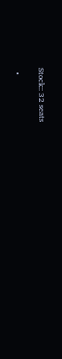Stock:: 32 seats

  •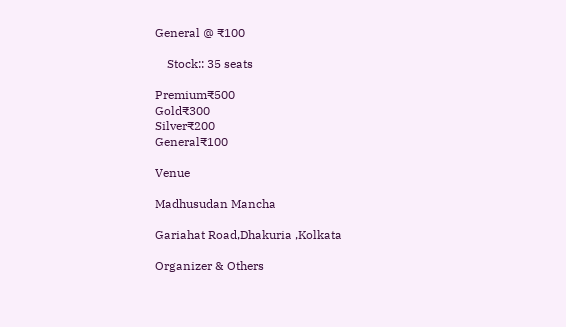General @ ₹100

    Stock:: 35 seats

Premium₹500
Gold₹300
Silver₹200
General₹100

Venue

Madhusudan Mancha

Gariahat Road,Dhakuria ,Kolkata

Organizer & Others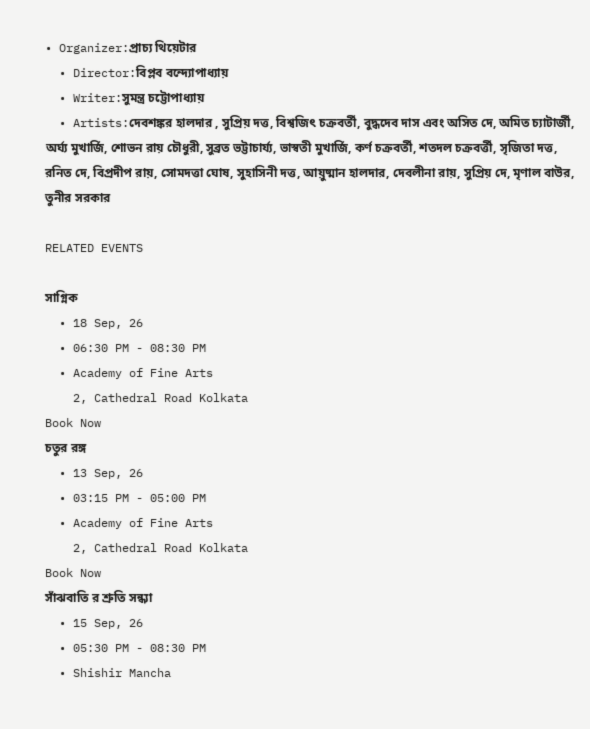• Organizer:প্রাচ্য থিয়েটার
  • Director:বিপ্লব বন্দ্যোপাধ্যায়
  • Writer:সুমন্ত্র চট্টোপাধ্যায়
  • Artists:দেবশঙ্কর হালদার , সুপ্রিয় দত্ত, বিশ্বজিৎ চক্রবর্তী, বুদ্ধদেব দাস এবং অসিত দে, অমিত চ্যাটার্জী, অর্ঘ্য মুখার্জি, শোভন রায় চৌধুরী, সুব্রত ভট্টাচার্য্য, ভাস্বতী মুখার্জি, কর্ণ চক্রবর্তী, শতদল চক্রবর্ত্তী, সৃজিতা দত্ত, রনিত দে, বিপ্রদীপ রায়, সোমদত্তা ঘোষ, সুহাসিনী দত্ত, আয়ুষ্মান হালদার, দেবলীনা রায়, সুপ্রিয় দে, মৃণাল বাউর, তুনীর সরকার

RELATED EVENTS

সাগ্নিক
  • 18 Sep, 26
  • 06:30 PM - 08:30 PM
  • Academy of Fine Arts
    2, Cathedral Road Kolkata
Book Now
চতুর রঙ্গ
  • 13 Sep, 26
  • 03:15 PM - 05:00 PM
  • Academy of Fine Arts
    2, Cathedral Road Kolkata
Book Now
সাঁঝবাতি র শ্রুতি সন্ধ্যা
  • 15 Sep, 26
  • 05:30 PM - 08:30 PM
  • Shishir Mancha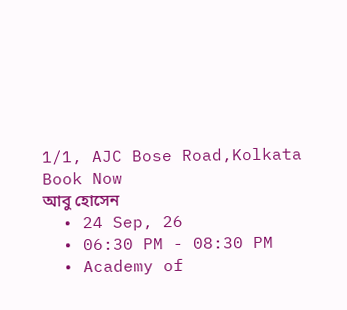1/1, AJC Bose Road,Kolkata
Book Now
আবু হোসেন
  • 24 Sep, 26
  • 06:30 PM - 08:30 PM
  • Academy of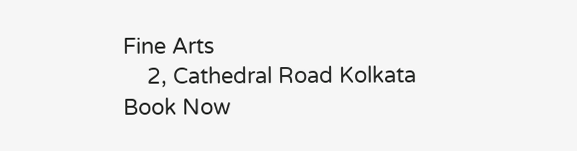Fine Arts
    2, Cathedral Road Kolkata
Book Now